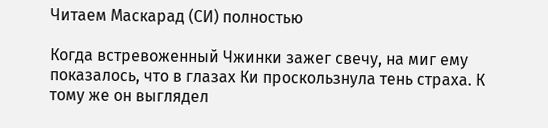Читаем Маскарад (СИ) полностью

Когда встревоженный Чжинки зажег свечу, на миг ему показалось, что в глазах Ки проскользнула тень страха. К тому же он выглядел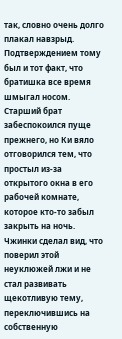так, словно очень долго плакал навзрыд. Подтверждением тому был и тот факт, что братишка все время шмыгал носом. Старший брат забеспокоился пуще прежнего, но Ки вяло отговорился тем, что простыл из-за открытого окна в его рабочей комнате, которое кто-то забыл закрыть на ночь. Чжинки сделал вид, что поверил этой неуклюжей лжи и не стал развивать щекотливую тему, переключившись на собственную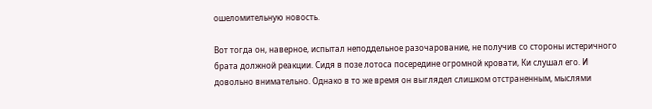ошеломительную новость.

Вот тогда он, наверное, испытал неподдельное разочарование, не получив со стороны истеричного брата должной реакции. Сидя в позе лотоса посередине огромной кровати, Ки слушал его. И довольно внимательно. Однако в то же время он выглядел слишком отстраненным, мыслями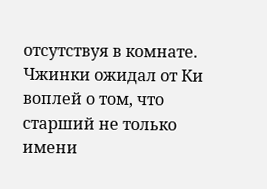отсутствуя в комнате. Чжинки ожидал от Ки воплей о том, что старший не только имени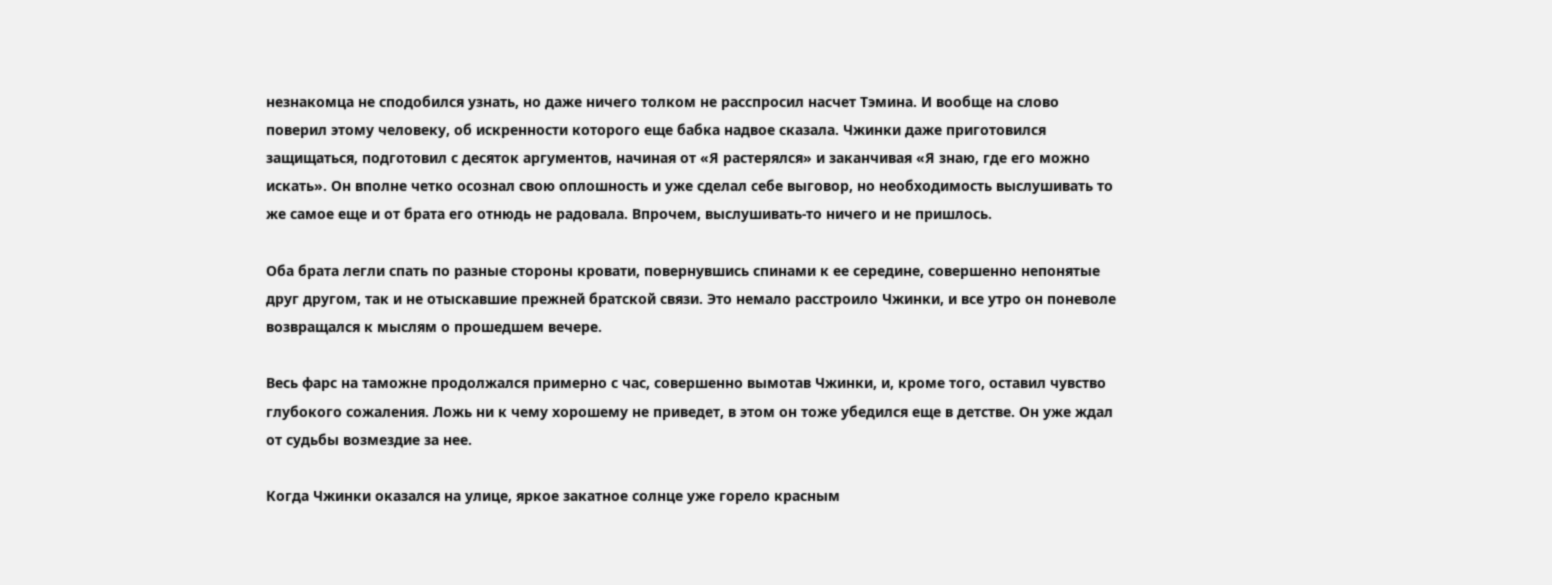незнакомца не сподобился узнать, но даже ничего толком не расспросил насчет Тэмина. И вообще на слово поверил этому человеку, об искренности которого еще бабка надвое сказала. Чжинки даже приготовился защищаться, подготовил с десяток аргументов, начиная от «Я растерялся» и заканчивая «Я знаю, где его можно искать». Он вполне четко осознал свою оплошность и уже сделал себе выговор, но необходимость выслушивать то же самое еще и от брата его отнюдь не радовала. Впрочем, выслушивать-то ничего и не пришлось.

Оба брата легли спать по разные стороны кровати, повернувшись спинами к ее середине, совершенно непонятые друг другом, так и не отыскавшие прежней братской связи. Это немало расстроило Чжинки, и все утро он поневоле возвращался к мыслям о прошедшем вечере.

Весь фарс на таможне продолжался примерно с час, совершенно вымотав Чжинки, и, кроме того, оставил чувство глубокого сожаления. Ложь ни к чему хорошему не приведет, в этом он тоже убедился еще в детстве. Он уже ждал от судьбы возмездие за нее.

Когда Чжинки оказался на улице, яркое закатное солнце уже горело красным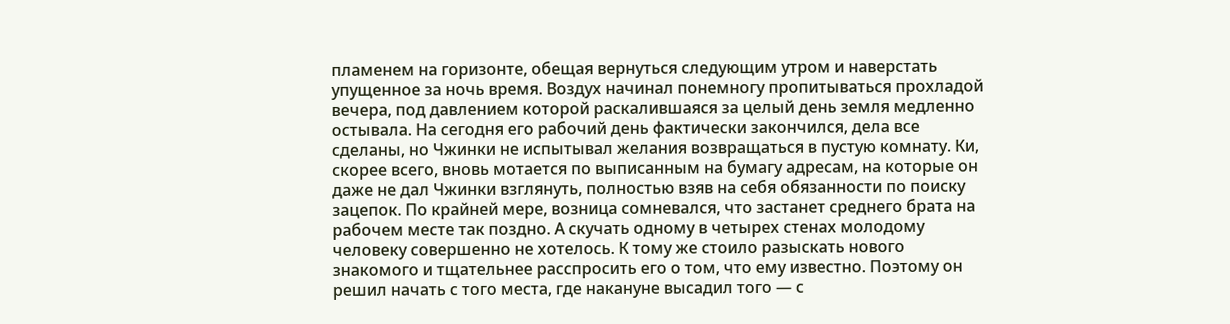пламенем на горизонте, обещая вернуться следующим утром и наверстать упущенное за ночь время. Воздух начинал понемногу пропитываться прохладой вечера, под давлением которой раскалившаяся за целый день земля медленно остывала. На сегодня его рабочий день фактически закончился, дела все сделаны, но Чжинки не испытывал желания возвращаться в пустую комнату. Ки, скорее всего, вновь мотается по выписанным на бумагу адресам, на которые он даже не дал Чжинки взглянуть, полностью взяв на себя обязанности по поиску зацепок. По крайней мере, возница сомневался, что застанет среднего брата на рабочем месте так поздно. А скучать одному в четырех стенах молодому человеку совершенно не хотелось. К тому же стоило разыскать нового знакомого и тщательнее расспросить его о том, что ему известно. Поэтому он решил начать с того места, где накануне высадил того — с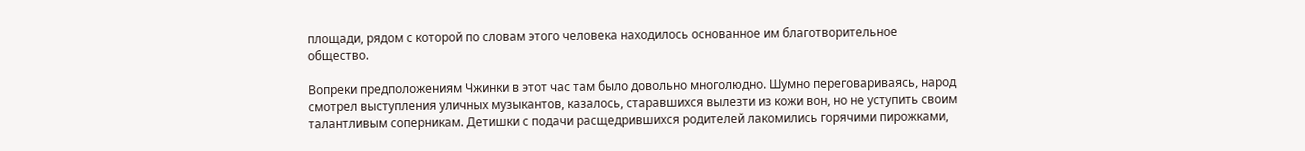площади, рядом с которой по словам этого человека находилось основанное им благотворительное общество.

Вопреки предположениям Чжинки в этот час там было довольно многолюдно. Шумно переговариваясь, народ смотрел выступления уличных музыкантов, казалось, старавшихся вылезти из кожи вон, но не уступить своим талантливым соперникам. Детишки с подачи расщедрившихся родителей лакомились горячими пирожками,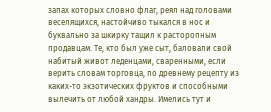запах которых словно флаг, реял над головами веселящихся, настойчиво тыкался в нос и буквально за шкирку тащил к расторопным продавцам. Те, кто был уже сыт, баловали свой набитый живот леденцами, сваренными, если верить словам торговца, по древнему рецепту из каких-то экзотических фруктов и способными вылечить от любой хандры. Имелись тут и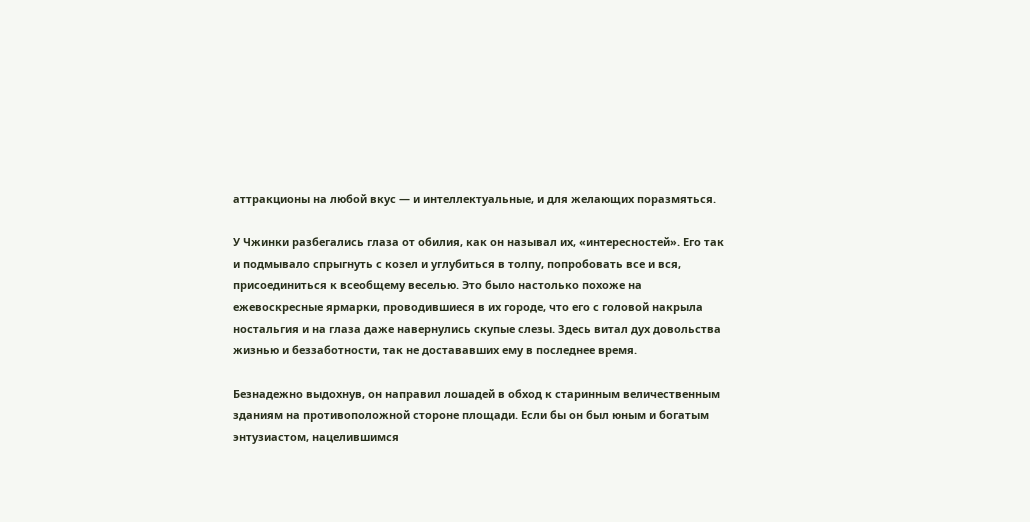аттракционы на любой вкус — и интеллектуальные, и для желающих поразмяться.

У Чжинки разбегались глаза от обилия, как он называл их, «интересностей». Его так и подмывало спрыгнуть с козел и углубиться в толпу, попробовать все и вся, присоединиться к всеобщему веселью. Это было настолько похоже на ежевоскресные ярмарки, проводившиеся в их городе, что его с головой накрыла ностальгия и на глаза даже навернулись скупые слезы. Здесь витал дух довольства жизнью и беззаботности, так не достававших ему в последнее время.

Безнадежно выдохнув, он направил лошадей в обход к старинным величественным зданиям на противоположной стороне площади. Если бы он был юным и богатым энтузиастом, нацелившимся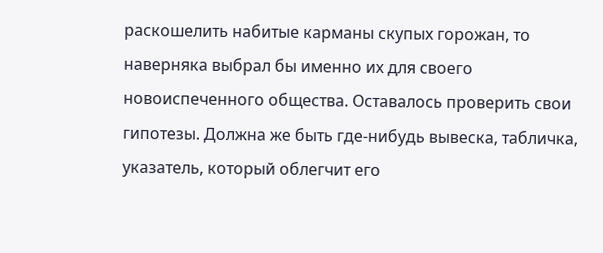раскошелить набитые карманы скупых горожан, то наверняка выбрал бы именно их для своего новоиспеченного общества. Оставалось проверить свои гипотезы. Должна же быть где-нибудь вывеска, табличка, указатель, который облегчит его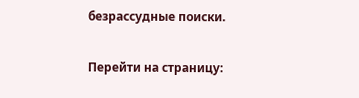безрассудные поиски.

Перейти на страницу: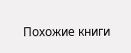Похожие книги